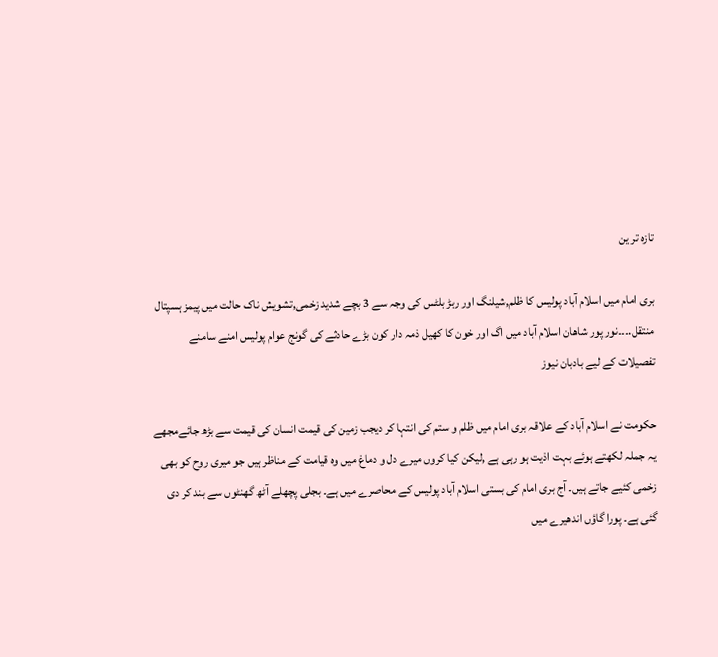تازہ تر ین

بری امام میں اسلام آباد پولیس کا ظلم,شیلنگ اور ربڑ بلٹس کی وجہ سے 3 بچے شدید زخمی,تشویش ناک حالت میں پیمز ہسپتال منتقل.۔۔۔نور پور شاھان اسلام آباد میں اگ اور خون کا کھیل ذمہ دار کون بڑے حادثے کی گونج عوام پولیس امنے سامنے تفصیلات کے لیے بادبان نیوز

حکومت نے اسلام آباد کے علاقہ بری امام میں ظلم و ستم کی انتہا کر دیجب زمین کی قیمت انسان کی قیمت سے بڑھ جائےمجھے یہ جملہ لکھتے ہوئے بہت اذیت ہو رہی ہے ,لیکن کیا کروں میرے دل و دماغ میں وہ قیامت کے مناظر ہیں جو میری روح کو بھی زخمی کئیے جاتے ہیں۔ آج بری امام کی بستی اسلام آباد پولیس کے محاصرے میں ہے۔ بجلی پچھلے آٹھ گھنٹوں سے بند کر دی گئی ہے۔ پورا گاؤں اندھیرے میں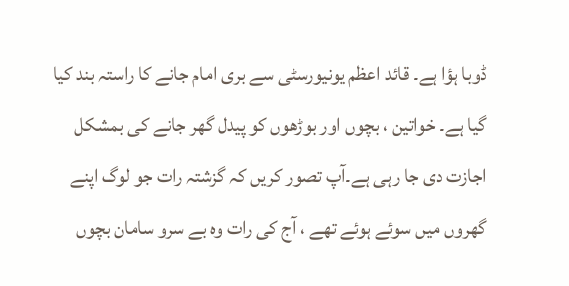ڈوبا ہؤا ہے۔ قائد اعظم یونیورسٹی سے بری امام جانے کا راستہ بند کیا گیا ہے۔ خواتین ، بچوں اور بوڑھوں کو پیدل گھر جانے کی بمشکل اجازت دی جا رہی ہے۔آپ تصور کریں کہ گزشتہ رات جو لوگ اپنے گھروں میں سوئے ہوئے تھے ، آج کی رات وہ بے سرو سامان بچوں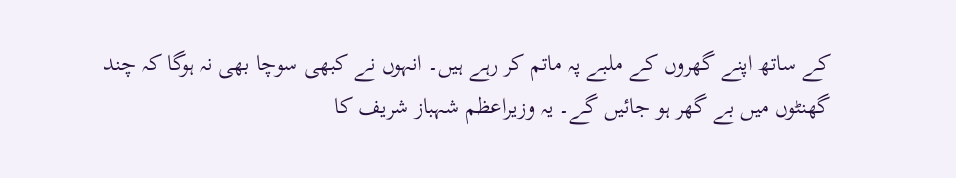کے ساتھ اپنے گھروں کے ملبے پہ ماتم کر رہے ہیں۔ انہوں نے کبھی سوچا بھی نہ ہوگا کہ چند گھنٹوں میں بے گھر ہو جائیں گے۔ یہ وزیراعظم شہباز شریف کا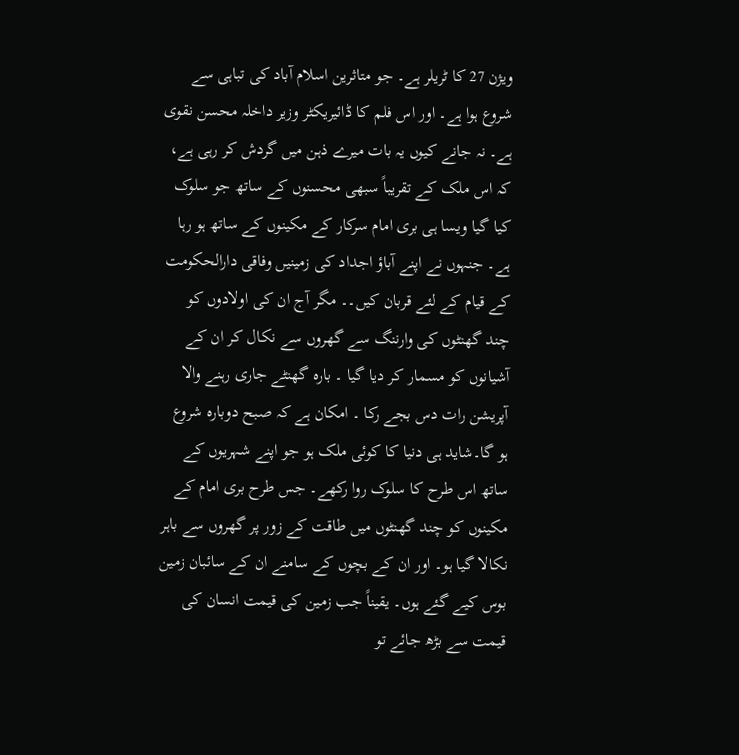ویژن 27 کا ٹریلر ہے۔ جو متاثرین اسلام آباد کی تباہی سے شروع ہوا ہے۔ اور اس فلم کا ڈائیریکٹر وزیر داخلہ محسن نقوی ہے۔ نہ جانے کیوں یہ بات میرے ذہن میں گردش کر رہی ہے، کہ اس ملک کے تقریباً سبھی محسنوں کے ساتھ جو سلوک کیا گیا ویسا ہی بری امام سرکار کے مکینوں کے ساتھ ہو رہا ہے۔ جنہوں نے اپنے آباؤ اجداد کی زمینیں وفاقی دارالحکومت کے قیام کے لئے قربان کیں۔۔ مگر آج ان کی اولادوں کو چند گھنٹوں کی وارننگ سے گھروں سے نکال کر ان کے آشیانوں کو مسمار کر دیا گیا ۔ بارہ گھنٹے جاری رہنے والا آپریشن رات دس بجے رکا ۔ امکان ہے کہ صبح دوبارہ شروع ہو گا۔شاید ہی دنیا کا کوئی ملک ہو جو اپنے شہریوں کے ساتھ اس طرح کا سلوک روا رکھے۔ جس طرح بری امام کے مکینوں کو چند گھنٹوں میں طاقت کے زور پر گھروں سے باہر نکالا گیا ہو۔ اور ان کے بچوں کے سامنے ان کے سائبان زمین بوس کیے گئے ہوں۔ یقیناً جب زمین کی قیمت انسان کی قیمت سے بڑھ جائے تو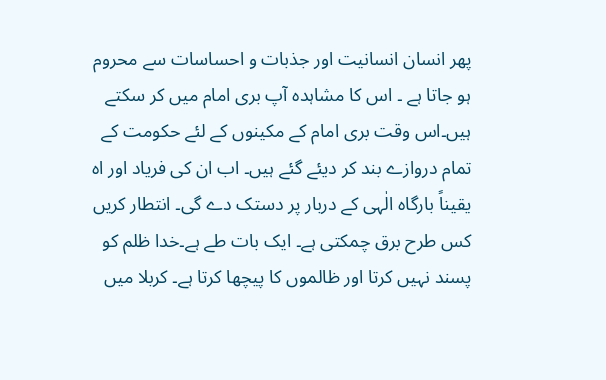پھر انسان انسانیت اور جذبات و احساسات سے محروم ہو جاتا ہے ۔ اس کا مشاہدہ آپ بری امام میں کر سکتے ہیں۔اس وقت بری امام کے مکینوں کے لئے حکومت کے تمام دروازے بند کر دیئے گئے ہیں۔ اب ان کی فریاد اور اہ یقیناً بارگاہ الٰہی کے دربار پر دستک دے گی۔ انتطار کریں کس طرح برق چمکتی ہے۔ ایک بات طے ہے۔خدا ظلم کو پسند نہیں کرتا اور ظالموں کا پیچھا کرتا ہے۔ کربلا میں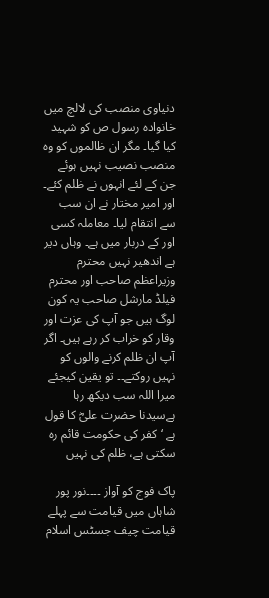دنیاوی منصب کی لالچ میں خانوادہ رسول ص کو شہید کیا گیا۔ مگر ان ظالموں کو وہ منصب نصیب نہیں ہوئے جن کے لئے انہوں نے ظلم کئے۔ اور امیر مختار نے ان سب سے انتقام لیا۔ معاملہ کسی اور کے دربار میں ہے۔ وہاں دیر ہے اندھیر نہیں محترم وزیراعظم صاحب اور محترم فیلڈ مارشل صاحب یہ کون لوگ ہیں جو آپ کی عزت اور وقار کو خراب کر رہے ہیں۔ اگر آپ ان ظلم کرنے والوں کو نہیں روکتے۔۔ تو یقین کیجئے میرا اللہ سب دیکھ رہا ہےسیدنا حضرت علیؓ کا قول ہے ‘کفر کی حکومت قائم رہ سکتی ہے، ظلم کی نہیں

پاک فوج کو آواز ۔۔۔۔نور پور شاہاں میں قیامت سے پہلے قیامت چیف جسٹس اسلام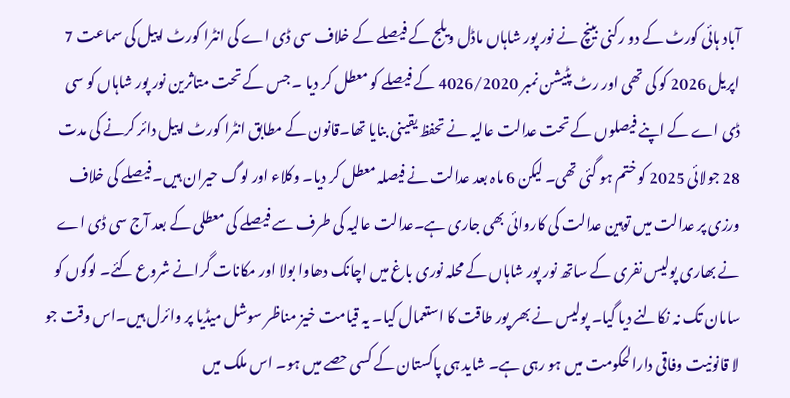آباد ہائی کورٹ کے دو رکنی بینچ نے نور پور شاہاں ماڈل ویلج کے فیصلے کے خلاف سی ڈی اے کی انٹرا کورٹ اپیل کی سماعت 7 اپریل 2026 کو کی تھی اور رٹ پٹیشن نمبر 4026/2020 کے فیصلے کو معطل کر دیا ۔ جس کے تحت متاثرین نور پور شاہاں کو سی ڈی اے کے اپنے فیصلوں کے تحت عدالت عالیہ نے تحفظ یقینی بنایا تھا۔قانون کے مطابق انٹرا کورٹ اپیل دائر کرنے کی مدت 28 جولائی 2025 کو ختم ہو گئی تھی۔ لیکن 6 ماہ بعد عدالت نے فیصلہ معطل کر دیا۔ وکلاء اور لوگ حیران ہیں۔فیصلے کی خلاف ورزی پر عدالت میں توہین عدالت کی کاروائی بھی جاری ہے۔عدالت عالیہ کی طرف سے فیصلے کی معطلی کے بعد آج سی ڈی اے نے بھاری پولیس نفری کے ساتھ نور پور شاہاں کے محلہ نوری باغ میں اچانک دھاوا بولا اور مکانات گرانے شروع کئے۔ لوگوں کو سامان تک نہ نکالنے دیا گیا۔ پولیس نے بھر پور طاقت کا استعمال کیا۔ یہ قیامت خیز مناظر سوشل میڈیا پر وائرل ہیں۔اس وقت جو لا قانونیت وفاقی دارالحکومت میں ہو رہی ہے۔ شاید ہی پاکستان کے کسی حصے میں ہو۔ اس ملک میں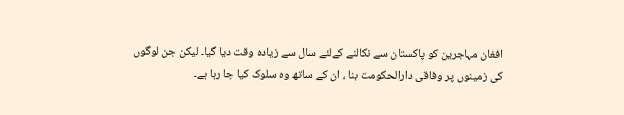افغان مہاجرین کو پاکستان سے نکالنے کےلئے سال سے زیادہ وقت دیا گیا۔ لیکن جن لوگوں کی زمینوں پر وفاقی دارالحکومت بنا ، ان کے ساتھ وہ سلوک کیا جا رہا ہے۔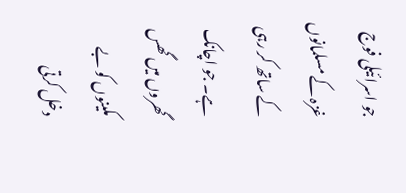جو اسرائیلی فوج غزہ کے مسلمانوں کے ساتھ کر رہی ہے۔ جو اچانک گھروں میں گھس مکینوں کو بے دخل کرتی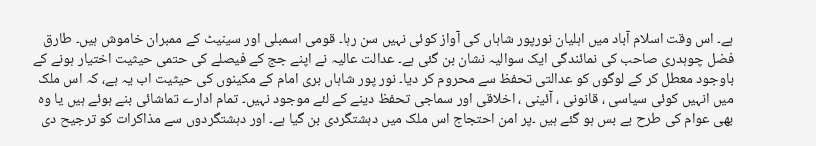ہے۔ اس وقت اسلام آباد میں اہلیان نورپور شاہاں کی آواز کوئی نہیں سن رہا۔ قومی اسمبلی اور سینیٹ کے ممبران خاموش ہیں۔ طارق فضل چوہدری صاحب کی نمائندگی ایک سوالیہ نشان بن گئی ہے۔ عدالت عالیہ نے اپنے جج کے فیصلے کی حتمی حیثیت اختیار ہونے کے باوجود معطل کر کے لوگوں کو عدالتی تحفظ سے محروم کر دیا۔ نور پور شاہاں بری امام کے مکینوں کی حیثیت اب یہ ہے، کہ اس ملک میں انہیں کوئی سیاسی ، قانونی ، آئینی ، اخلاقی اور سماجی تحفظ دینے کے لئے موجود نہیں۔ تمام ادارے تماشائی بنے ہوئے ہیں یا وہ بھی عوام کی طرح بے بس ہو گئے ہیں ۔پر امن احتجاج اس ملک میں دہشتگردی بن گیا ہے۔ اور دہشتگردوں سے مذاکرات کو ترجیح دی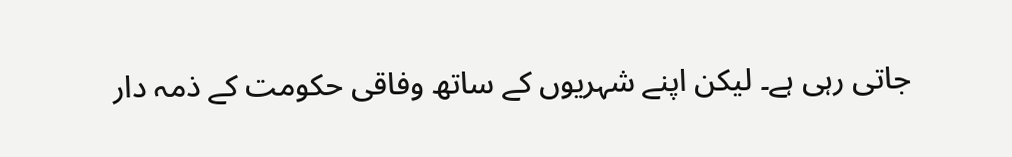جاتی رہی ہے۔ لیکن اپنے شہریوں کے ساتھ وفاقی حکومت کے ذمہ دار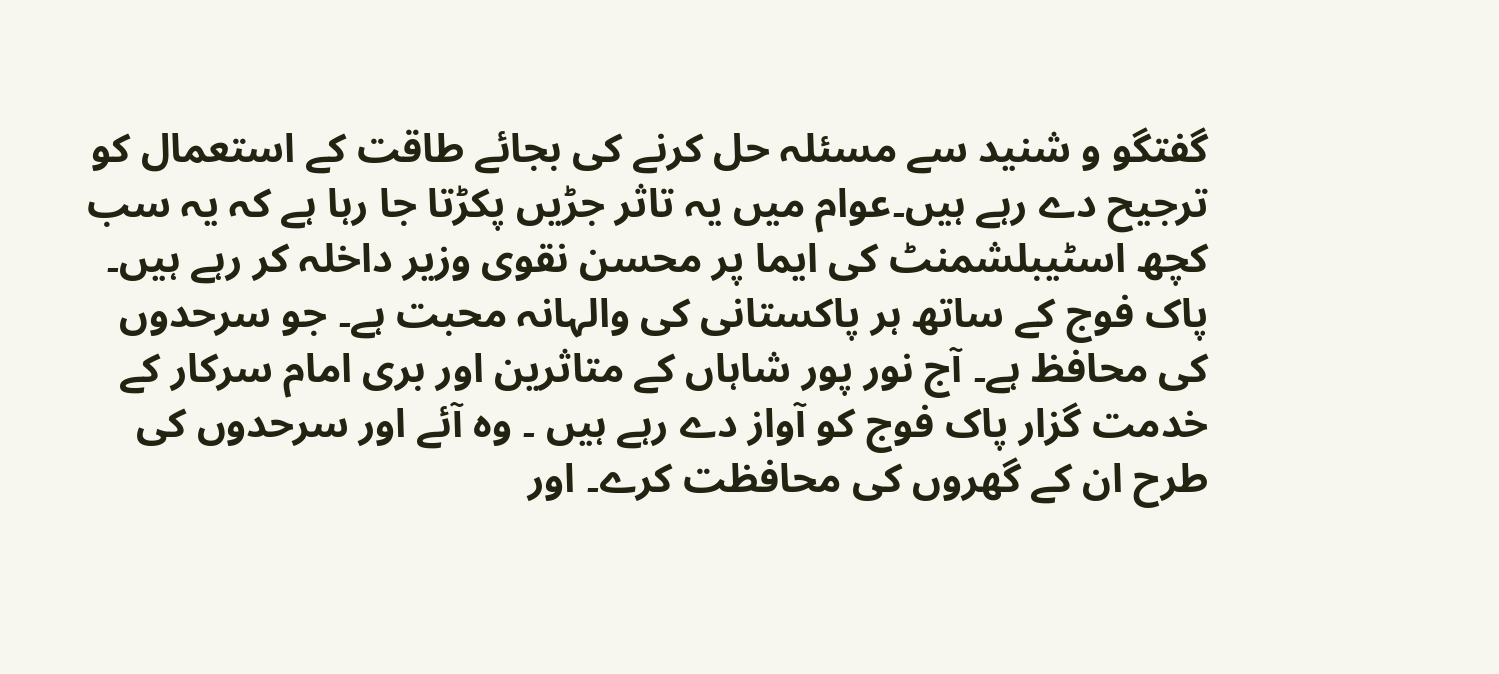گفتگو و شنید سے مسئلہ حل کرنے کی بجائے طاقت کے استعمال کو ترجیح دے رہے ہیں۔عوام میں یہ تاثر جڑیں پکڑتا جا رہا ہے کہ یہ سب کچھ اسٹیبلشمنٹ کی ایما پر محسن نقوی وزیر داخلہ کر رہے ہیں۔ پاک فوج کے ساتھ ہر پاکستانی کی والہانہ محبت ہے۔ جو سرحدوں کی محافظ ہے۔ آج نور پور شاہاں کے متاثرین اور بری امام سرکار کے خدمت گزار پاک فوج کو آواز دے رہے ہیں ۔ وہ آئے اور سرحدوں کی طرح ان کے گھروں کی محافظت کرے۔ اور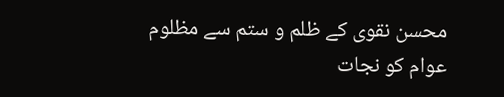محسن نقوی کے ظلم و ستم سے مظلوم عوام کو نجات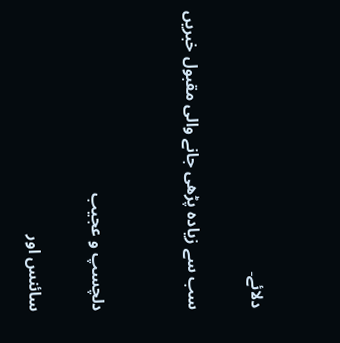دلائے۔

سب سے زیادہ پڑھی جانے والی مقبول خبریں


دلچسپ و عجیب

سائنس اور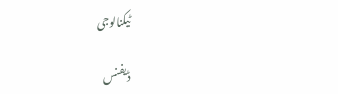ٹیکنالوجی

ڈیفنس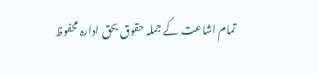تمام اشاعت کے جملہ حقوق بحق ادارہ محفوظ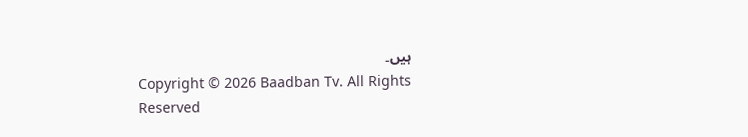ہیں۔
Copyright © 2026 Baadban Tv. All Rights Reserved